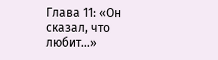Глава 11: «Он сказал, что любит...»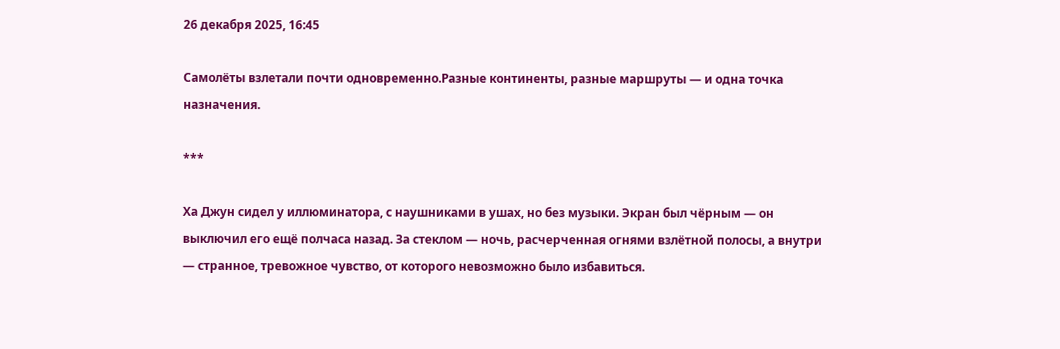26 декабря 2025, 16:45

Самолёты взлетали почти одновременно.Разные континенты, разные маршруты — и одна точка назначения.

***

Ха Джун сидел у иллюминатора, с наушниками в ушах, но без музыки. Экран был чёрным — он выключил его ещё полчаса назад. За стеклом — ночь, расчерченная огнями взлётной полосы, а внутри — странное, тревожное чувство, от которого невозможно было избавиться.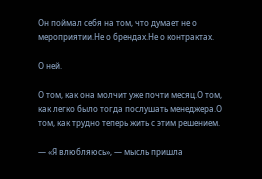Он поймал себя на том, что думает не о мероприятии.Не о брендах.Не о контрактах.

О ней.

О том, как она молчит уже почти месяц.О том, как легко было тогда послушать менеджера.О том, как трудно теперь жить с этим решением.

— «Я влюбляюсь», — мысль пришла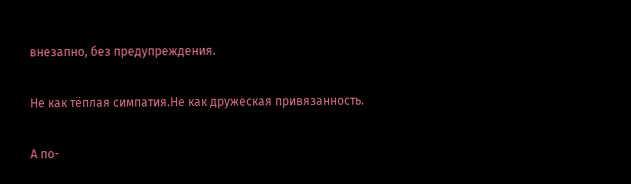внезапно, без предупреждения.

Не как тёплая симпатия.Не как дружеская привязанность.

А по-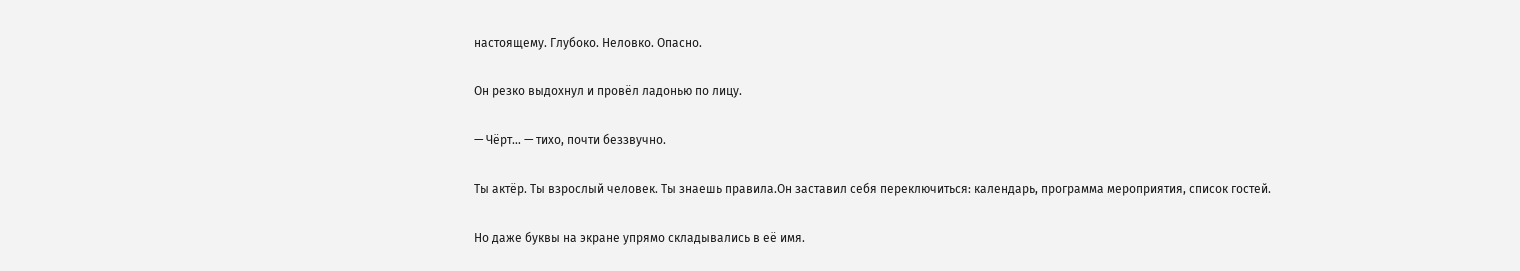настоящему. Глубоко. Неловко. Опасно.

Он резко выдохнул и провёл ладонью по лицу.

— Чёрт… — тихо, почти беззвучно.

Ты актёр. Ты взрослый человек. Ты знаешь правила.Он заставил себя переключиться: календарь, программа мероприятия, список гостей.

Но даже буквы на экране упрямо складывались в её имя.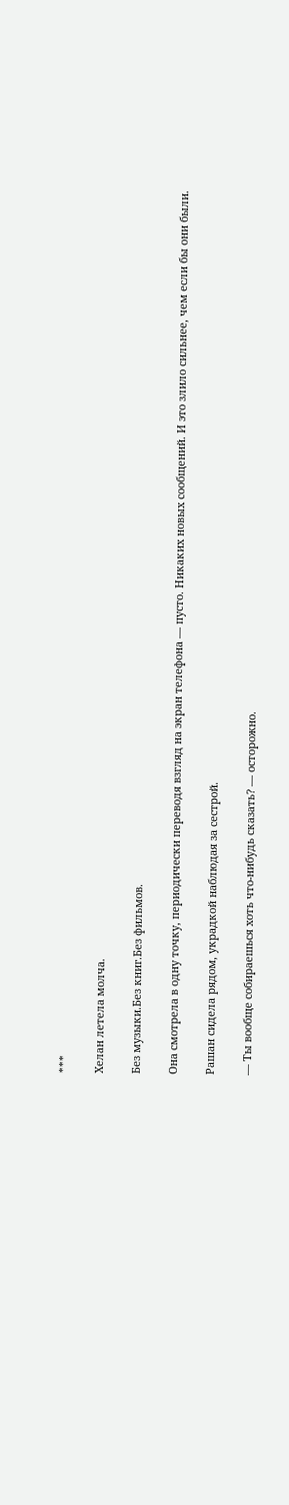***

Хелан летела молча.

Без музыки.Без книг.Без фильмов.

Она смотрела в одну точку, периодически переводя взгляд на экран телефона — пусто. Никаких новых сообщений. И это злило сильнее, чем если бы они были.

Рашан сидела рядом, украдкой наблюдая за сестрой.

— Ты вообще собираешься хоть что-нибудь сказать? — осторожно.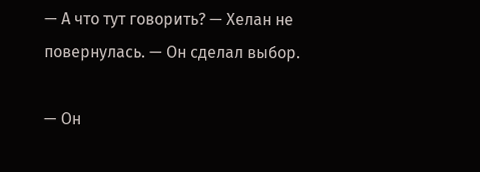— А что тут говорить? — Хелан не повернулась. — Он сделал выбор.

— Он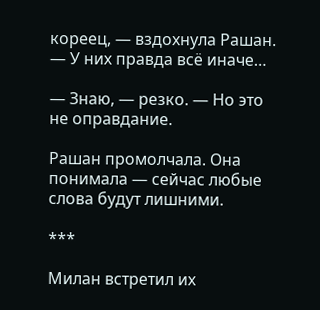кореец, — вздохнула Рашан. — У них правда всё иначе…

— Знаю, — резко. — Но это не оправдание.

Рашан промолчала. Она понимала — сейчас любые слова будут лишними.

***

Милан встретил их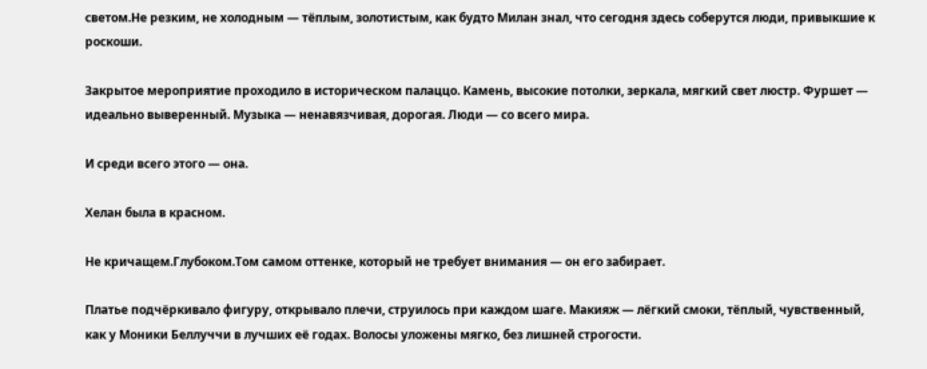светом.Не резким, не холодным — тёплым, золотистым, как будто Милан знал, что сегодня здесь соберутся люди, привыкшие к роскоши.

Закрытое мероприятие проходило в историческом палаццо. Камень, высокие потолки, зеркала, мягкий свет люстр. Фуршет — идеально выверенный. Музыка — ненавязчивая, дорогая. Люди — со всего мира.

И среди всего этого — она.

Хелан была в красном.

Не кричащем.Глубоком.Том самом оттенке, который не требует внимания — он его забирает.

Платье подчёркивало фигуру, открывало плечи, струилось при каждом шаге. Макияж — лёгкий смоки, тёплый, чувственный, как у Моники Беллуччи в лучших её годах. Волосы уложены мягко, без лишней строгости.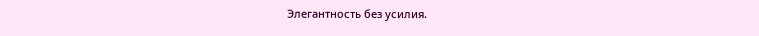Элегантность без усилия.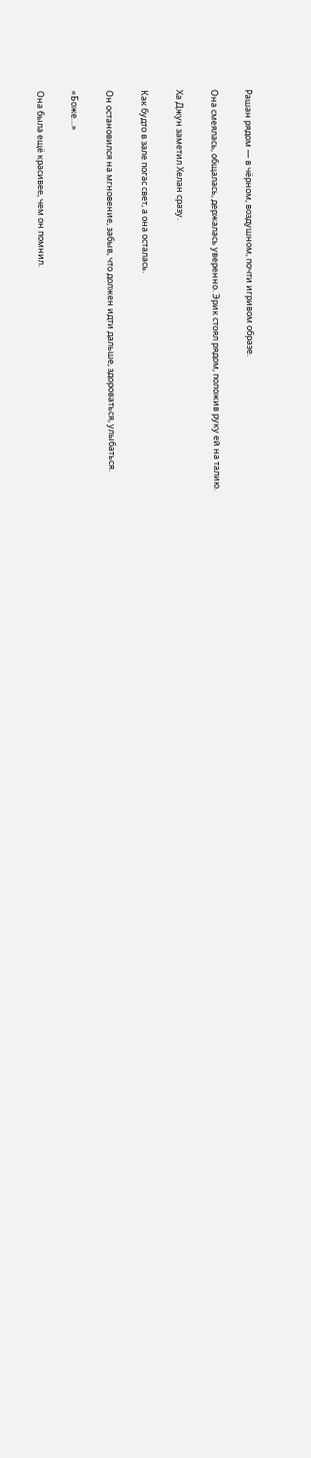Рашан рядом — в чёрном, воздушном, почти игривом образе.

Она смеялась, общалась, держалась уверенно. Эрик стоял рядом, положив руку ей на талию.

Ха Джун заметил Хелан сразу.

Как будто в зале погас свет, а она осталась.

Он остановился на мгновение, забыв, что должен идти дальше, здороваться, улыбаться.

«Боже…»

Она была ещё красивее, чем он помнил.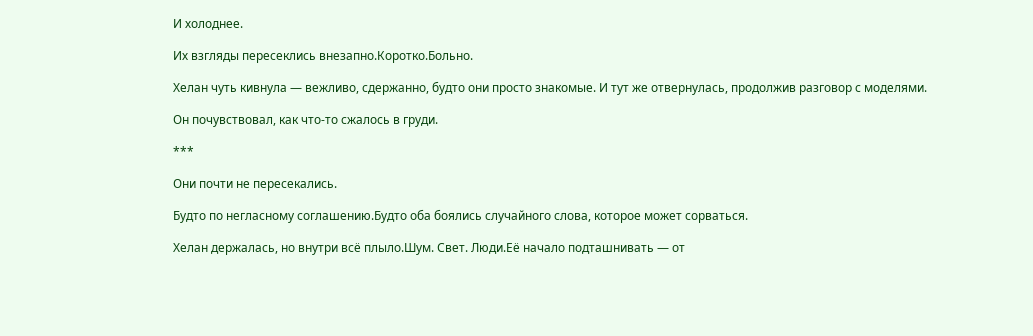И холоднее.

Их взгляды пересеклись внезапно.Коротко.Больно.

Хелан чуть кивнула — вежливо, сдержанно, будто они просто знакомые. И тут же отвернулась, продолжив разговор с моделями.

Он почувствовал, как что-то сжалось в груди.

***

Они почти не пересекались.

Будто по негласному соглашению.Будто оба боялись случайного слова, которое может сорваться.

Хелан держалась, но внутри всё плыло.Шум. Свет. Люди.Её начало подташнивать — от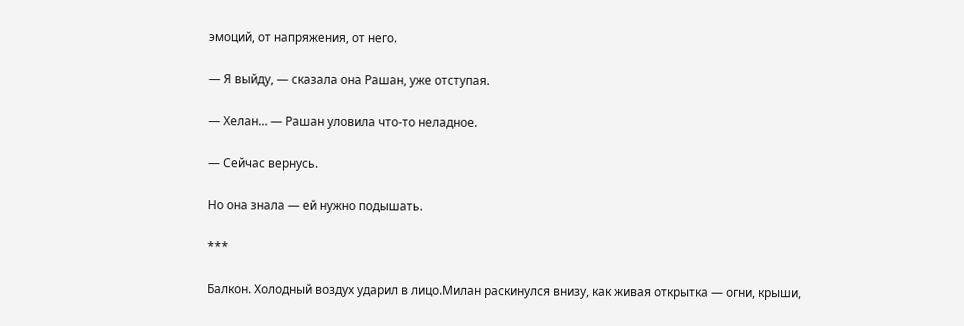эмоций, от напряжения, от него.

— Я выйду, — сказала она Рашан, уже отступая.

— Хелан… — Рашан уловила что-то неладное.

— Сейчас вернусь.

Но она знала — ей нужно подышать.

***

Балкон. Холодный воздух ударил в лицо.Милан раскинулся внизу, как живая открытка — огни, крыши,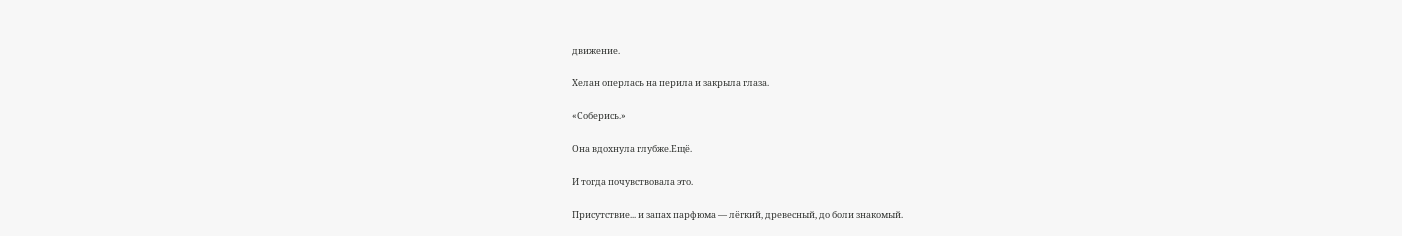движение.

Хелан оперлась на перила и закрыла глаза.

«Соберись.»

Она вдохнула глубже.Ещё.

И тогда почувствовала это.

Присутствие... и запах парфюма — лёгкий, древесный, до боли знакомый.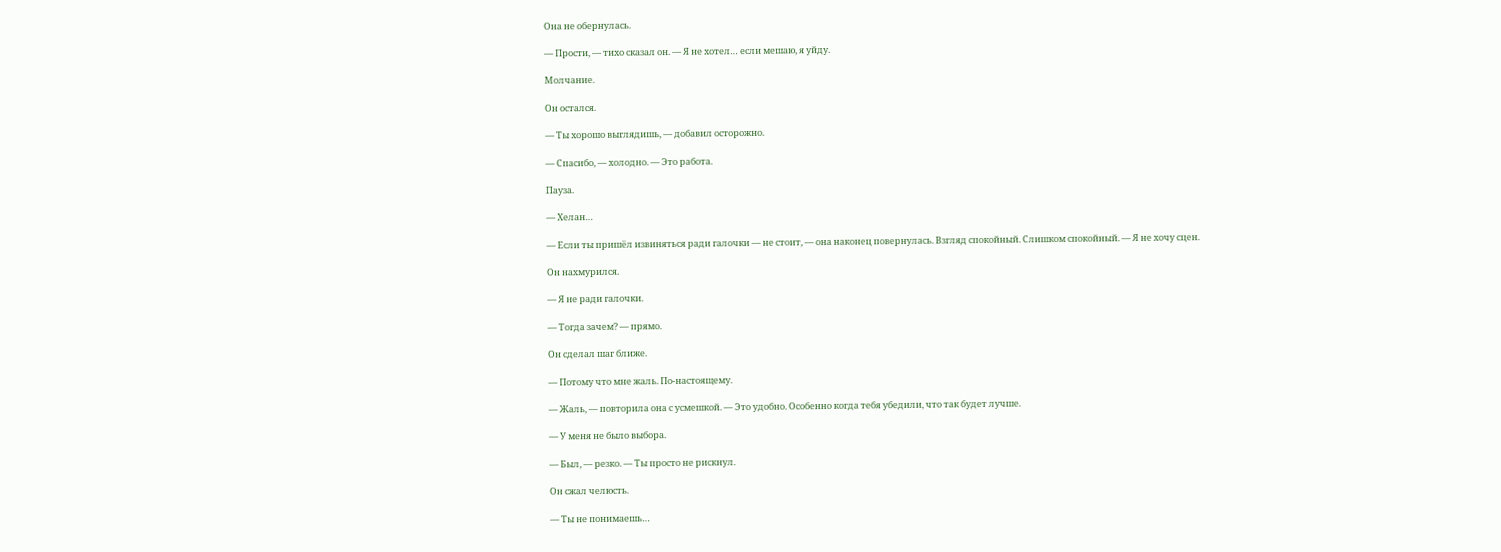Она не обернулась.

— Прости, — тихо сказал он. — Я не хотел… если мешаю, я уйду.

Молчание.

Он остался.

— Ты хорошо выглядишь, — добавил осторожно.

— Спасибо, — холодно. — Это работа.

Пауза.

— Хелан…

— Если ты пришёл извиняться ради галочки — не стоит, — она наконец повернулась. Взгляд спокойный. Слишком спокойный. — Я не хочу сцен.

Он нахмурился.

— Я не ради галочки.

— Тогда зачем? — прямо.

Он сделал шаг ближе.

— Потому что мне жаль. По-настоящему.

— Жаль, — повторила она с усмешкой. — Это удобно. Особенно когда тебя убедили, что так будет лучше.

— У меня не было выбора.

— Был, — резко. — Ты просто не рискнул.

Он сжал челюсть.

— Ты не понимаешь…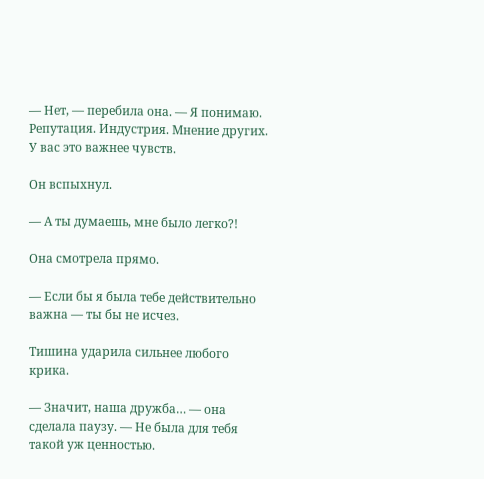— Нет, — перебила она. — Я понимаю. Репутация. Индустрия. Мнение других. У вас это важнее чувств.

Он вспыхнул.

— А ты думаешь, мне было легко?!

Она смотрела прямо.

— Если бы я была тебе действительно важна — ты бы не исчез.

Тишина ударила сильнее любого крика.

— Значит, наша дружба… — она сделала паузу. — Не была для тебя такой уж ценностью.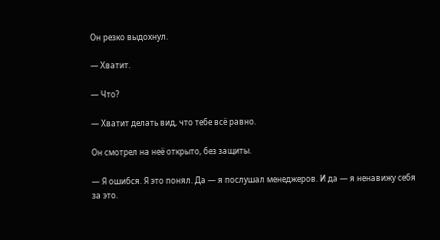Он резко выдохнул.

— Хватит.

— Что?

— Хватит делать вид, что тебе всё равно.

Он смотрел на неё открыто, без защиты.

— Я ошибся. Я это понял. Да — я послушал менеджеров. И да — я ненавижу себя за это.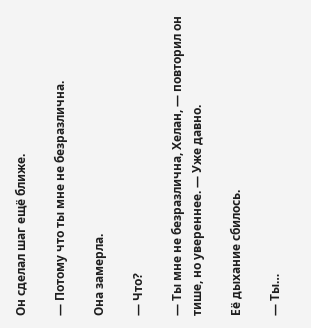Он сделал шаг ещё ближе.

— Потому что ты мне не безразлична.

Она замерла.

— Что?

— Ты мне не безразлична, Хелан, — повторил он тише, но увереннее. — Уже давно.

Её дыхание сбилось.

— Ты…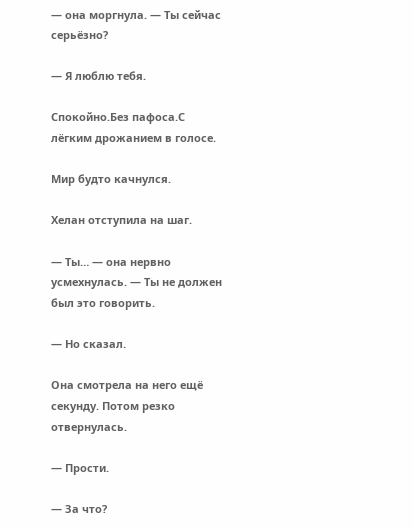— она моргнула. — Ты сейчас серьёзно?

— Я люблю тебя.

Спокойно.Без пафоса.С лёгким дрожанием в голосе.

Мир будто качнулся.

Хелан отступила на шаг.

— Ты… — она нервно усмехнулась. — Ты не должен был это говорить.

— Но сказал.

Она смотрела на него ещё секунду. Потом резко отвернулась.

— Прости.

— За что?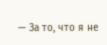— За то, что я не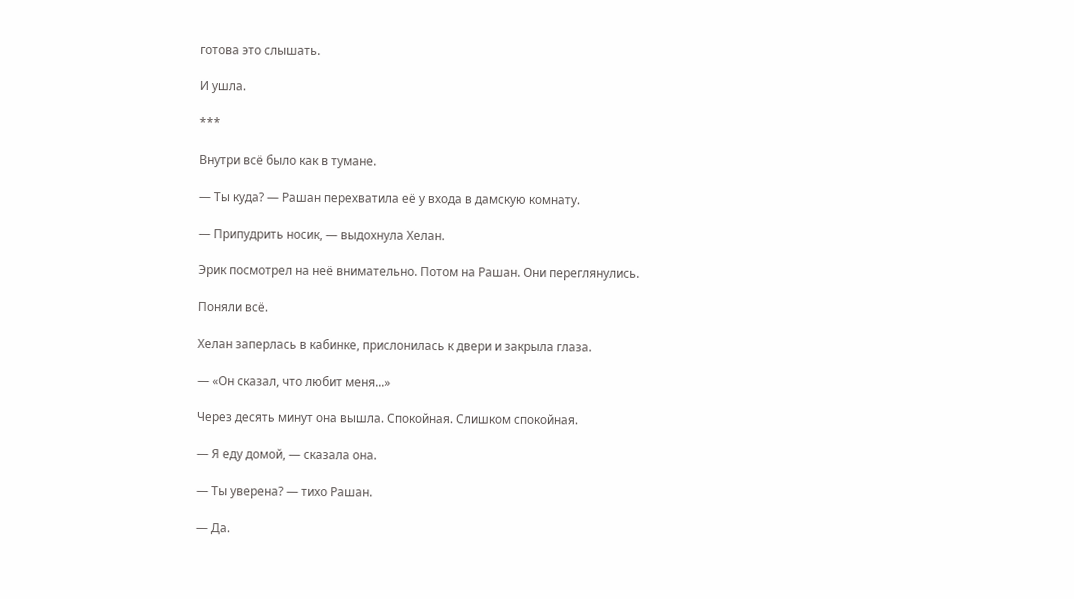готова это слышать.

И ушла.

***

Внутри всё было как в тумане.

— Ты куда? — Рашан перехватила её у входа в дамскую комнату.

— Припудрить носик, — выдохнула Хелан.

Эрик посмотрел на неё внимательно. Потом на Рашан. Они переглянулись.

Поняли всё.

Хелан заперлась в кабинке, прислонилась к двери и закрыла глаза.

— «Он сказал, что любит меня...»

Через десять минут она вышла. Спокойная. Слишком спокойная.

— Я еду домой, — сказала она.

— Ты уверена? — тихо Рашан.

— Да.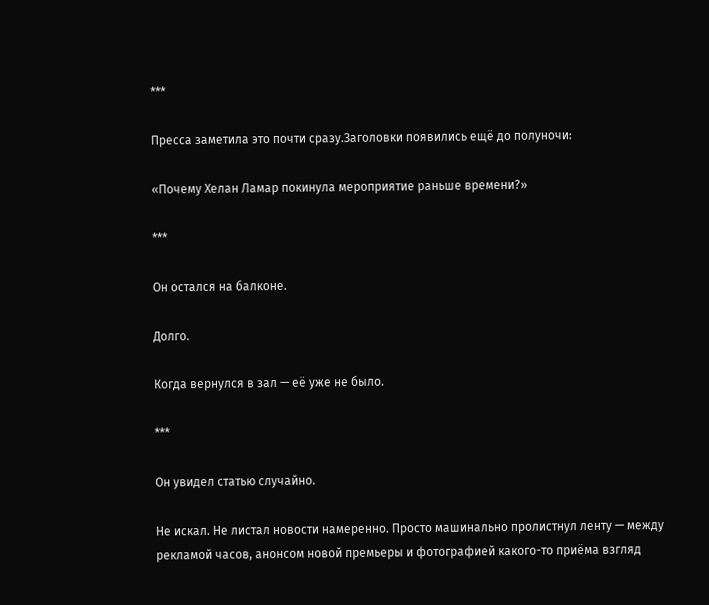***

Пресса заметила это почти сразу.Заголовки появились ещё до полуночи:

«Почему Хелан Ламар покинула мероприятие раньше времени?»

***

Он остался на балконе.

Долго.

Когда вернулся в зал — её уже не было.

***

Он увидел статью случайно.

Не искал. Не листал новости намеренно. Просто машинально пролистнул ленту — между рекламой часов, анонсом новой премьеры и фотографией какого-то приёма взгляд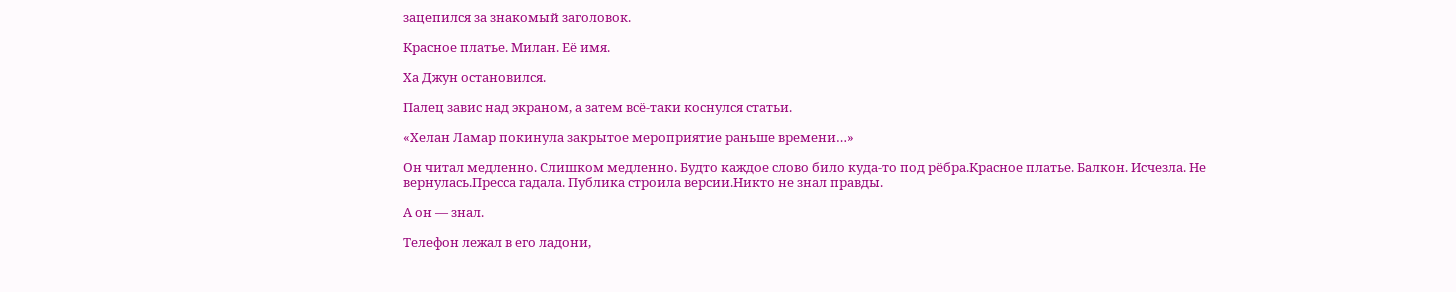зацепился за знакомый заголовок.

Красное платье. Милан. Её имя.

Ха Джун остановился.

Палец завис над экраном, а затем всё-таки коснулся статьи.

«Хелан Ламар покинула закрытое мероприятие раньше времени…»

Он читал медленно. Слишком медленно. Будто каждое слово било куда-то под рёбра.Красное платье. Балкон. Исчезла. Не вернулась.Пресса гадала. Публика строила версии.Никто не знал правды.

А он — знал.

Телефон лежал в его ладони,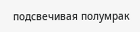подсвечивая полумрак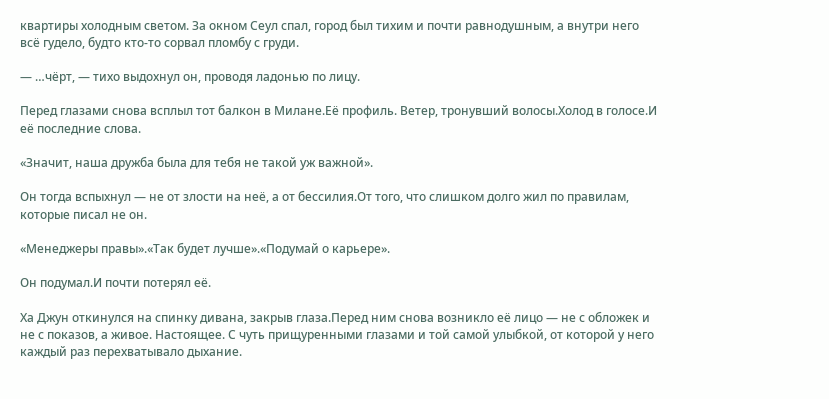квартиры холодным светом. За окном Сеул спал, город был тихим и почти равнодушным, а внутри него всё гудело, будто кто-то сорвал пломбу с груди.

— …чёрт, — тихо выдохнул он, проводя ладонью по лицу.

Перед глазами снова всплыл тот балкон в Милане.Её профиль. Ветер, тронувший волосы.Холод в голосе.И её последние слова.

«Значит, наша дружба была для тебя не такой уж важной».

Он тогда вспыхнул — не от злости на неё, а от бессилия.От того, что слишком долго жил по правилам, которые писал не он.

«Менеджеры правы».«Так будет лучше».«Подумай о карьере».

Он подумал.И почти потерял её.

Ха Джун откинулся на спинку дивана, закрыв глаза.Перед ним снова возникло её лицо — не с обложек и не с показов, а живое. Настоящее. С чуть прищуренными глазами и той самой улыбкой, от которой у него каждый раз перехватывало дыхание.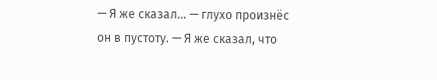— Я же сказал… — глухо произнёс он в пустоту. — Я же сказал, что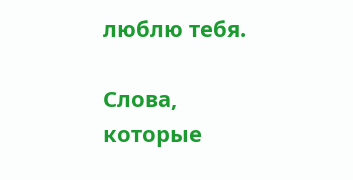люблю тебя.

Слова, которые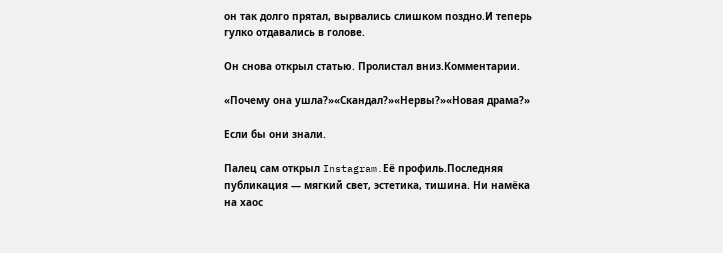он так долго прятал, вырвались слишком поздно.И теперь гулко отдавались в голове.

Он снова открыл статью. Пролистал вниз.Комментарии.

«Почему она ушла?»«Скандал?»«Нервы?»«Новая драма?»

Если бы они знали.

Палец сам открыл Instagram.Её профиль.Последняя публикация — мягкий свет, эстетика, тишина. Ни намёка на хаос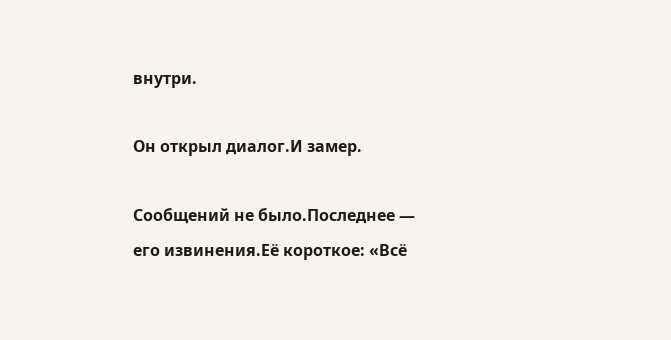внутри.

Он открыл диалог.И замер.

Сообщений не было.Последнее — его извинения.Её короткое: «Всё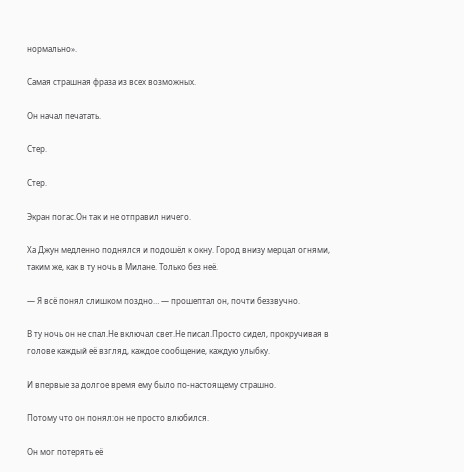нормально».

Самая страшная фраза из всех возможных.

Он начал печатать.

Стер.

Стер.

Экран погас.Он так и не отправил ничего.

Ха Джун медленно поднялся и подошёл к окну. Город внизу мерцал огнями, таким же, как в ту ночь в Милане. Только без неё.

— Я всё понял слишком поздно… — прошептал он, почти беззвучно.

В ту ночь он не спал.Не включал свет.Не писал.Просто сидел, прокручивая в голове каждый её взгляд, каждое сообщение, каждую улыбку.

И впервые за долгое время ему было по-настоящему страшно.

Потому что он понял:он не просто влюбился.

Он мог потерять её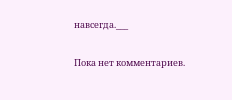навсегда.___

Пока нет комментариев.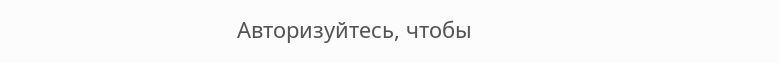Авторизуйтесь, чтобы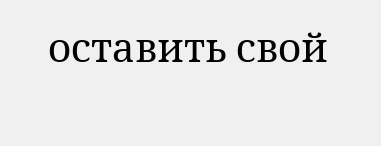оставить свой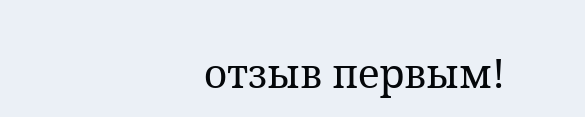отзыв первым!